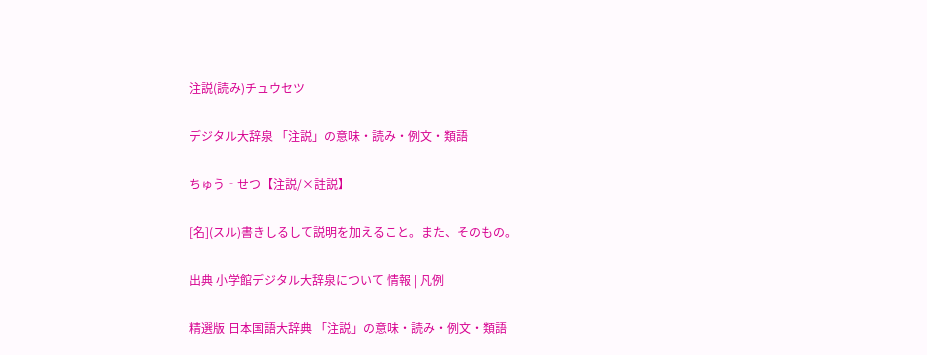注説(読み)チュウセツ

デジタル大辞泉 「注説」の意味・読み・例文・類語

ちゅう‐せつ【注説/×註説】

[名](スル)書きしるして説明を加えること。また、そのもの。

出典 小学館デジタル大辞泉について 情報 | 凡例

精選版 日本国語大辞典 「注説」の意味・読み・例文・類語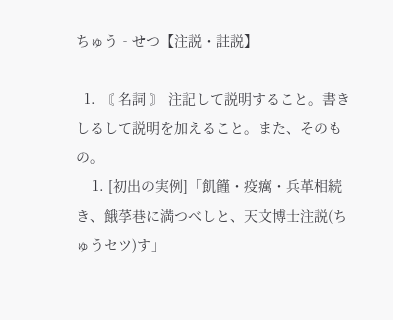ちゅう‐せつ【注説・註説】

  1. 〘 名詞 〙 注記して説明すること。書きしるして説明を加えること。また、そのもの。
    1. [初出の実例]「飢饉・疫癘・兵革相続き、餓莩巷に満つべしと、天文博士注説(ちゅうセツ)す」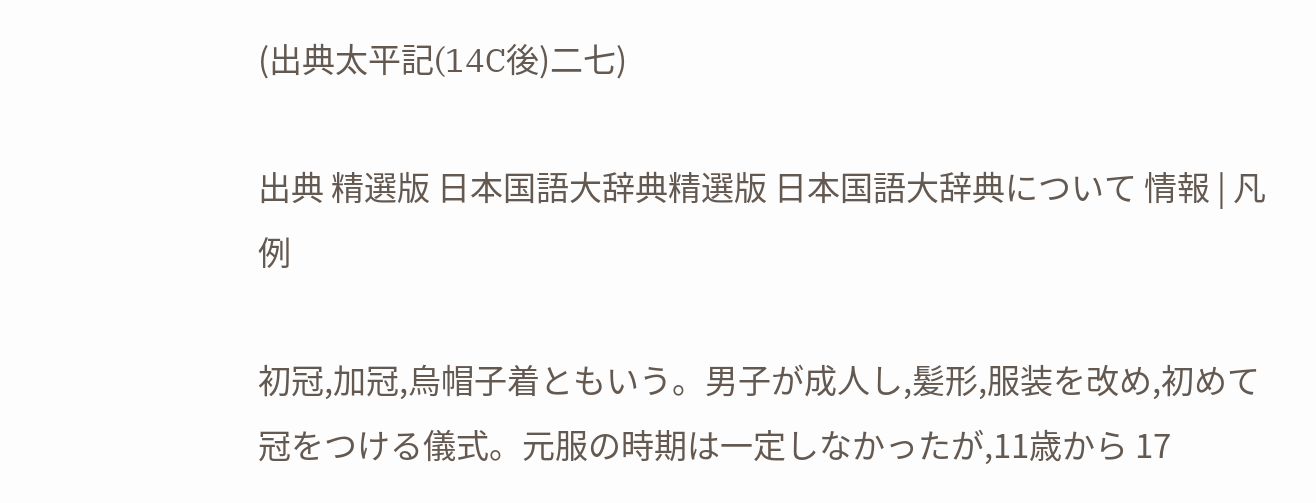(出典太平記(14C後)二七)

出典 精選版 日本国語大辞典精選版 日本国語大辞典について 情報 | 凡例

初冠,加冠,烏帽子着ともいう。男子が成人し,髪形,服装を改め,初めて冠をつける儀式。元服の時期は一定しなかったが,11歳から 17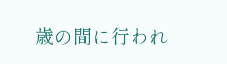歳の間に行われ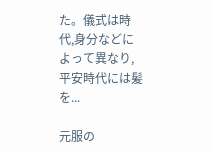た。儀式は時代,身分などによって異なり,平安時代には髪を...

元服の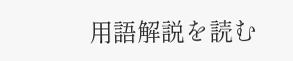用語解説を読む